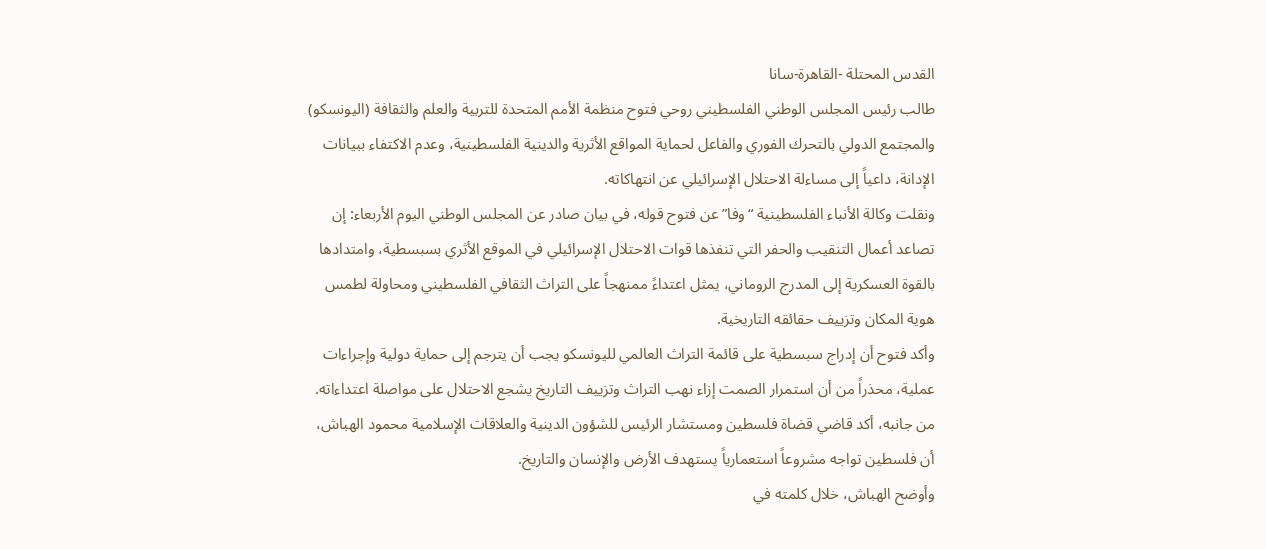القدس المحتلة -القاهرة-سانا
طالب رئيس المجلس الوطني الفلسطيني روحي فتوح منظمة الأمم المتحدة للتربية والعلم والثقافة (اليونسكو) والمجتمع الدولي بالتحرك الفوري والفاعل لحماية المواقع الأثرية والدينية الفلسطينية، وعدم الاكتفاء ببيانات الإدانة، داعياً إلى مساءلة الاحتلال الإسرائيلي عن انتهاكاته.
ونقلت وكالة الأنباء الفلسطينية “وفا” عن فتوح قوله، في بيان صادر عن المجلس الوطني اليوم الأربعاء: إن تصاعد أعمال التنقيب والحفر التي تنفذها قوات الاحتلال الإسرائيلي في الموقع الأثري بسبسطية، وامتدادها بالقوة العسكرية إلى المدرج الروماني، يمثل اعتداءً ممنهجاً على التراث الثقافي الفلسطيني ومحاولة لطمس هوية المكان وتزييف حقائقه التاريخية.
وأكد فتوح أن إدراج سبسطية على قائمة التراث العالمي لليونسكو يجب أن يترجم إلى حماية دولية وإجراءات عملية، محذراً من أن استمرار الصمت إزاء نهب التراث وتزييف التاريخ يشجع الاحتلال على مواصلة اعتداءاته.
من جانبه، أكد قاضي قضاة فلسطين ومستشار الرئيس للشؤون الدينية والعلاقات الإسلامية محمود الهباش، أن فلسطين تواجه مشروعاً استعمارياً يستهدف الأرض والإنسان والتاريخ.
وأوضح الهباش، خلال كلمته في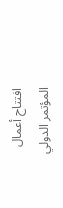افتتاح أعمال المؤتمر الدولي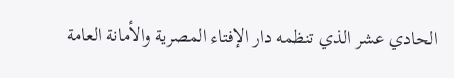الحادي عشر الذي تنظمه دار الإفتاء المصرية والأمانة العامة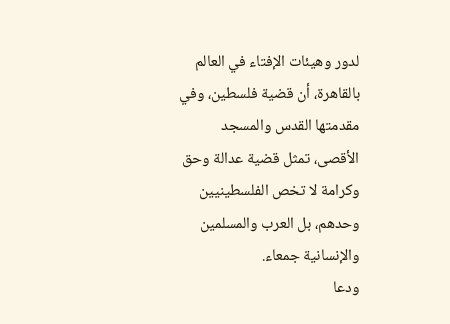لدور وهيئات الإفتاء في العالم بالقاهرة، أن قضية فلسطين، وفي مقدمتها القدس والمسجد الأقصى، تمثل قضية عدالة وحق وكرامة لا تخص الفلسطينيين وحدهم، بل العرب والمسلمين والإنسانية جمعاء.
ودعا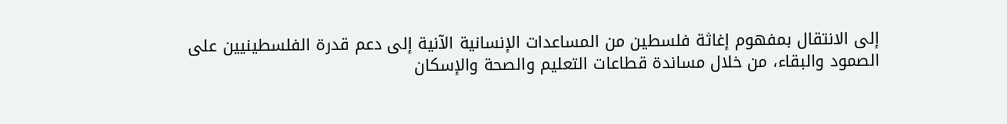إلى الانتقال بمفهوم إغاثة فلسطين من المساعدات الإنسانية الآنية إلى دعم قدرة الفلسطينيين على الصمود والبقاء، من خلال مساندة قطاعات التعليم والصحة والإسكان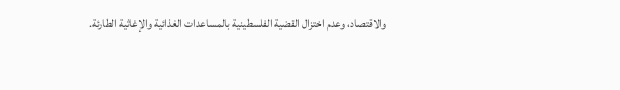والاقتصاد، وعدم اختزال القضية الفلسطينية بالمساعدات الغذائية والإغاثية الطارئة.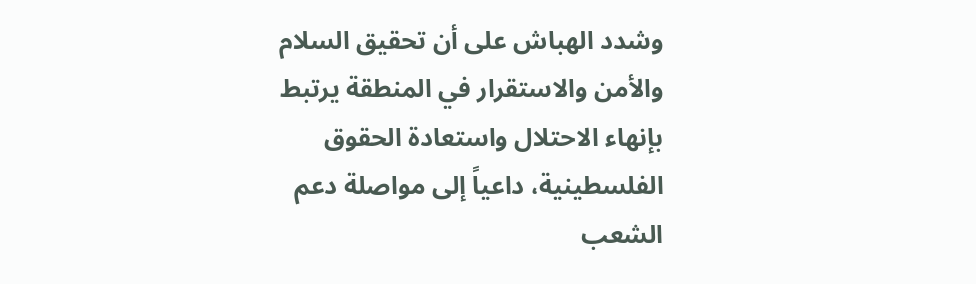وشدد الهباش على أن تحقيق السلام والأمن والاستقرار في المنطقة يرتبط بإنهاء الاحتلال واستعادة الحقوق الفلسطينية، داعياً إلى مواصلة دعم الشعب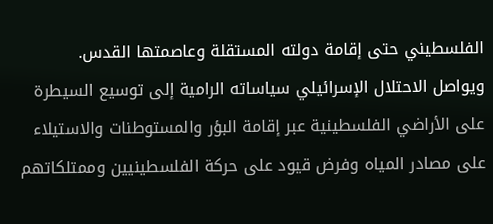الفلسطيني حتى إقامة دولته المستقلة وعاصمتها القدس.
ويواصل الاحتلال الإسرائيلي سياساته الرامية إلى توسيع السيطرة على الأراضي الفلسطينية عبر إقامة البؤر والمستوطنات والاستيلاء على مصادر المياه وفرض قيود على حركة الفلسطينيين وممتلكاتهم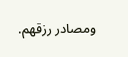ومصادر رزقهم.